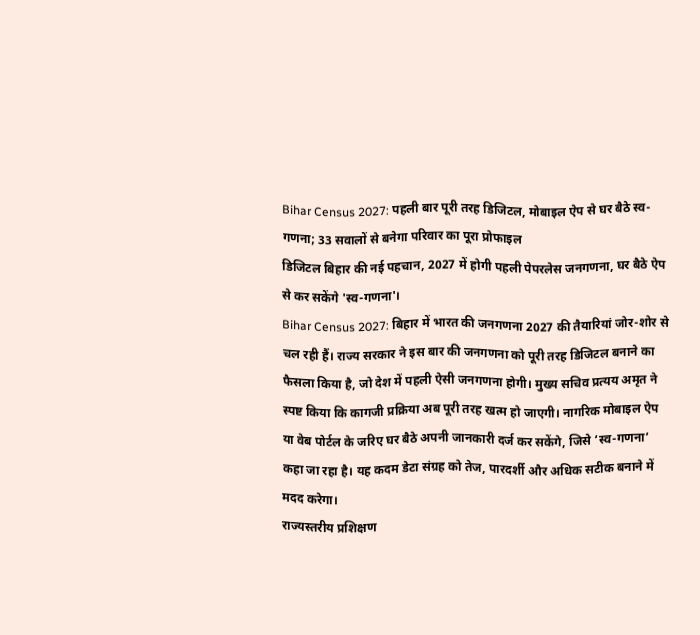Bihar Census 2027: पहली बार पूरी तरह डिजिटल, मोबाइल ऐप से घर बैठे स्व-गणना; 33 सवालों से बनेगा परिवार का पूरा प्रोफाइल
डिजिटल बिहार की नई पहचान, 2027 में होगी पहली पेपरलेस जनगणना, घर बैठे ऐप से कर सकेंगे 'स्व-गणना'।
Bihar Census 2027: बिहार में भारत की जनगणना 2027 की तैयारियां जोर-शोर से चल रही हैं। राज्य सरकार ने इस बार की जनगणना को पूरी तरह डिजिटल बनाने का फैसला किया है, जो देश में पहली ऐसी जनगणना होगी। मुख्य सचिव प्रत्यय अमृत ने स्पष्ट किया कि कागजी प्रक्रिया अब पूरी तरह खत्म हो जाएगी। नागरिक मोबाइल ऐप या वेब पोर्टल के जरिए घर बैठे अपनी जानकारी दर्ज कर सकेंगे, जिसे ‘स्व-गणना’ कहा जा रहा है। यह कदम डेटा संग्रह को तेज, पारदर्शी और अधिक सटीक बनाने में मदद करेगा।
राज्यस्तरीय प्रशिक्षण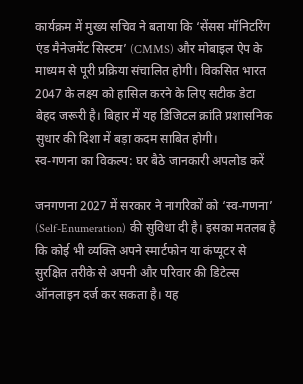कार्यक्रम में मुख्य सचिव ने बताया कि ‘सेंसस मॉनिटरिंग एंड मैनेजमेंट सिस्टम’ (CMMS) और मोबाइल ऐप के माध्यम से पूरी प्रक्रिया संचालित होगी। विकसित भारत 2047 के लक्ष्य को हासिल करने के लिए सटीक डेटा बेहद जरूरी है। बिहार में यह डिजिटल क्रांति प्रशासनिक सुधार की दिशा में बड़ा कदम साबित होगी।
स्व-गणना का विकल्प: घर बैठे जानकारी अपलोड करें

जनगणना 2027 में सरकार ने नागरिकों को ‘स्व-गणना’ (Self-Enumeration) की सुविधा दी है। इसका मतलब है कि कोई भी व्यक्ति अपने स्मार्टफोन या कंप्यूटर से सुरक्षित तरीके से अपनी और परिवार की डिटेल्स ऑनलाइन दर्ज कर सकता है। यह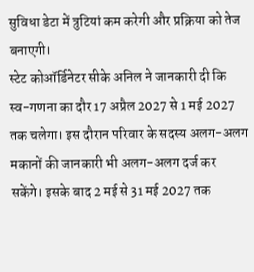सुविधा डेटा में त्रुटियां कम करेगी और प्रक्रिया को तेज बनाएगी।
स्टेट कोऑर्डिनेटर सीके अनिल ने जानकारी दी कि स्व-गणना का दौर 17 अप्रैल 2027 से 1 मई 2027 तक चलेगा। इस दौरान परिवार के सदस्य अलग-अलग मकानों की जानकारी भी अलग-अलग दर्ज कर सकेंगे। इसके बाद 2 मई से 31 मई 2027 तक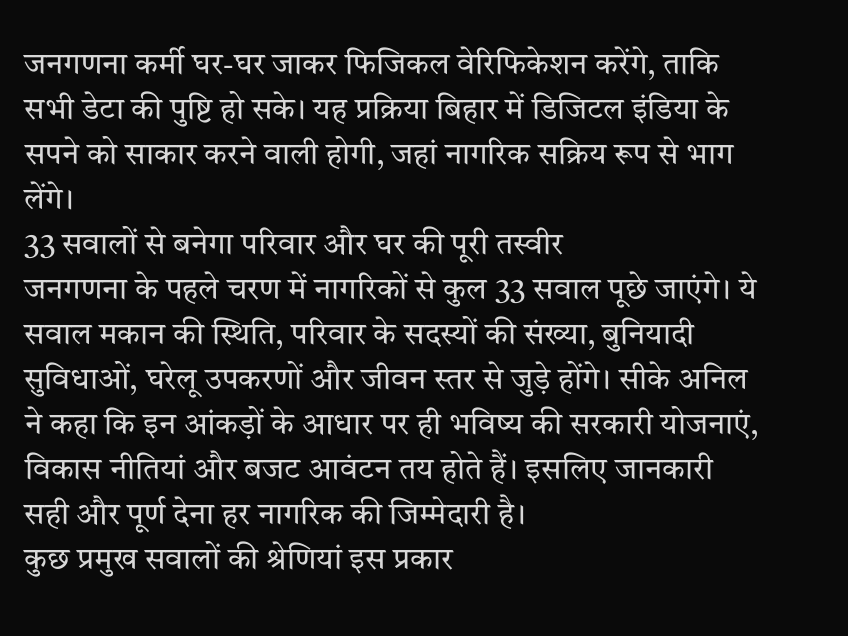जनगणना कर्मी घर-घर जाकर फिजिकल वेरिफिकेशन करेंगे, ताकि सभी डेटा की पुष्टि हो सके। यह प्रक्रिया बिहार में डिजिटल इंडिया के सपने को साकार करने वाली होगी, जहां नागरिक सक्रिय रूप से भाग लेंगे।
33 सवालों से बनेगा परिवार और घर की पूरी तस्वीर
जनगणना के पहले चरण में नागरिकों से कुल 33 सवाल पूछे जाएंगे। ये सवाल मकान की स्थिति, परिवार के सदस्यों की संख्या, बुनियादी सुविधाओं, घरेलू उपकरणों और जीवन स्तर से जुड़े होंगे। सीके अनिल ने कहा कि इन आंकड़ों के आधार पर ही भविष्य की सरकारी योजनाएं, विकास नीतियां और बजट आवंटन तय होते हैं। इसलिए जानकारी सही और पूर्ण देना हर नागरिक की जिम्मेदारी है।
कुछ प्रमुख सवालों की श्रेणियां इस प्रकार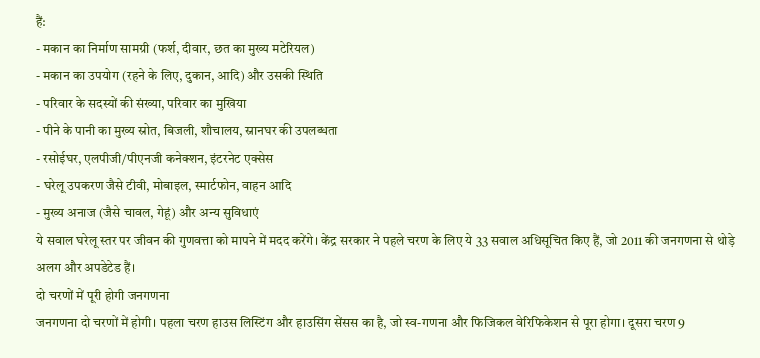हैं:
- मकान का निर्माण सामग्री (फर्श, दीवार, छत का मुख्य मटेरियल)
- मकान का उपयोग (रहने के लिए, दुकान, आदि) और उसकी स्थिति
- परिवार के सदस्यों की संख्या, परिवार का मुखिया
- पीने के पानी का मुख्य स्रोत, बिजली, शौचालय, स्नानघर की उपलब्धता
- रसोईघर, एलपीजी/पीएनजी कनेक्शन, इंटरनेट एक्सेस
- घरेलू उपकरण जैसे टीवी, मोबाइल, स्मार्टफोन, वाहन आदि
- मुख्य अनाज (जैसे चावल, गेहूं) और अन्य सुविधाएं
ये सवाल घरेलू स्तर पर जीवन की गुणवत्ता को मापने में मदद करेंगे। केंद्र सरकार ने पहले चरण के लिए ये 33 सवाल अधिसूचित किए हैं, जो 2011 की जनगणना से थोड़े अलग और अपडेटेड हैं।
दो चरणों में पूरी होगी जनगणना
जनगणना दो चरणों में होगी। पहला चरण हाउस लिस्टिंग और हाउसिंग सेंसस का है, जो स्व-गणना और फिजिकल वेरिफिकेशन से पूरा होगा। दूसरा चरण 9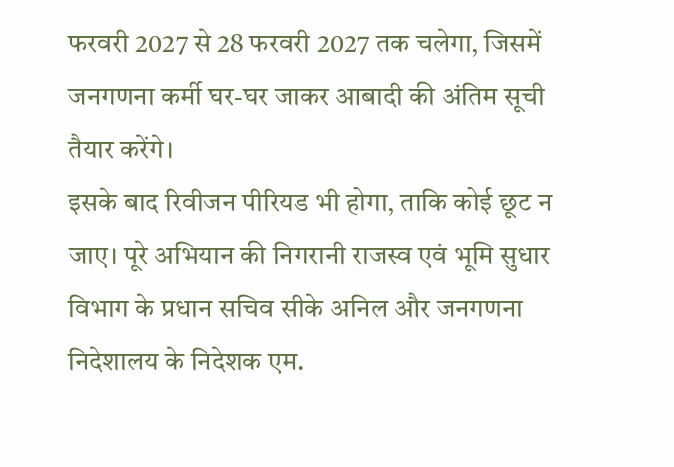फरवरी 2027 से 28 फरवरी 2027 तक चलेगा, जिसमें जनगणना कर्मी घर-घर जाकर आबादी की अंतिम सूची तैयार करेंगे।
इसके बाद रिवीजन पीरियड भी होगा, ताकि कोई छूट न जाए। पूरे अभियान की निगरानी राजस्व एवं भूमि सुधार विभाग के प्रधान सचिव सीके अनिल और जनगणना निदेशालय के निदेशक एम.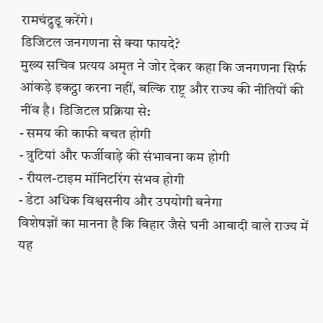रामचंद्रुडू करेंगे।
डिजिटल जनगणना से क्या फायदे?
मुख्य सचिव प्रत्यय अमृत ने जोर देकर कहा कि जनगणना सिर्फ आंकड़े इकट्ठा करना नहीं, बल्कि राष्ट्र और राज्य की नीतियों की नींव है। डिजिटल प्रक्रिया से:
- समय की काफी बचत होगी
- त्रुटियां और फर्जीवाड़े की संभावना कम होगी
- रीयल-टाइम मॉनिटरिंग संभव होगी
- डेटा अधिक विश्वसनीय और उपयोगी बनेगा
विशेषज्ञों का मानना है कि बिहार जैसे घनी आबादी वाले राज्य में यह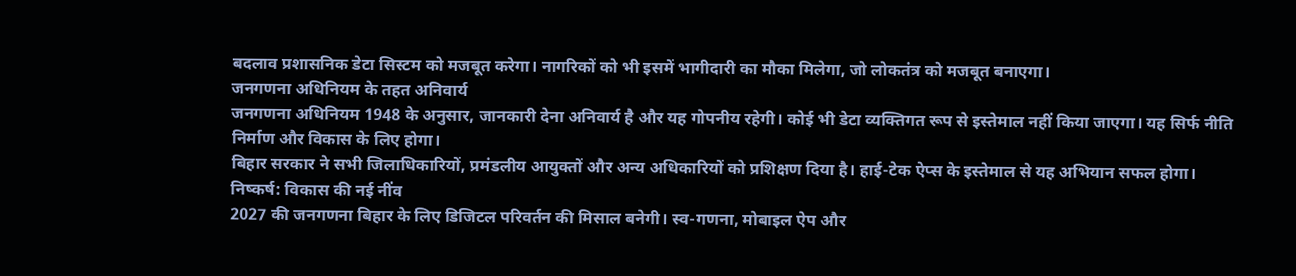बदलाव प्रशासनिक डेटा सिस्टम को मजबूत करेगा। नागरिकों को भी इसमें भागीदारी का मौका मिलेगा, जो लोकतंत्र को मजबूत बनाएगा।
जनगणना अधिनियम के तहत अनिवार्य
जनगणना अधिनियम 1948 के अनुसार, जानकारी देना अनिवार्य है और यह गोपनीय रहेगी। कोई भी डेटा व्यक्तिगत रूप से इस्तेमाल नहीं किया जाएगा। यह सिर्फ नीति निर्माण और विकास के लिए होगा।
बिहार सरकार ने सभी जिलाधिकारियों, प्रमंडलीय आयुक्तों और अन्य अधिकारियों को प्रशिक्षण दिया है। हाई-टेक ऐप्स के इस्तेमाल से यह अभियान सफल होगा।
निष्कर्ष: विकास की नई नींव
2027 की जनगणना बिहार के लिए डिजिटल परिवर्तन की मिसाल बनेगी। स्व-गणना, मोबाइल ऐप और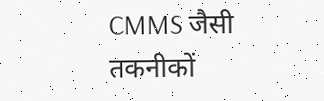CMMS जैसी तकनीकों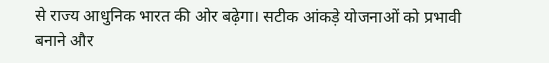से राज्य आधुनिक भारत की ओर बढ़ेगा। सटीक आंकड़े योजनाओं को प्रभावी बनाने और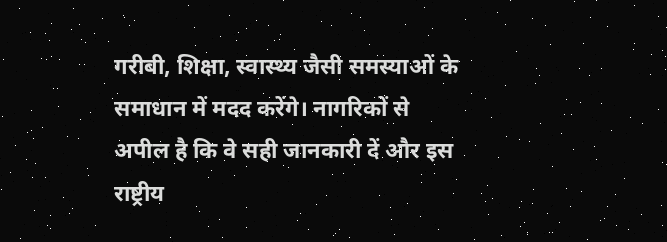गरीबी, शिक्षा, स्वास्थ्य जैसी समस्याओं के समाधान में मदद करेंगे। नागरिकों से अपील है कि वे सही जानकारी दें और इस राष्ट्रीय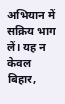अभियान में सक्रिय भाग लें। यह न केवल बिहार,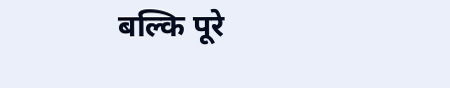बल्कि पूरे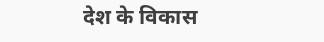देश के विकास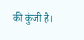की कुंजी है।